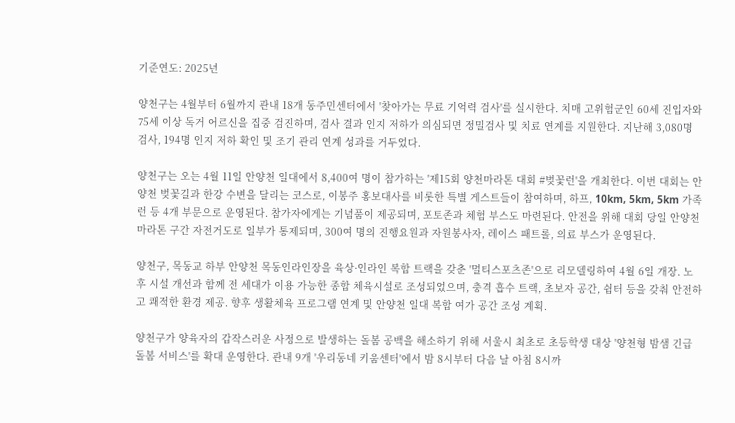기준연도: 2025년

양천구는 4월부터 6월까지 관내 18개 동주민센터에서 '찾아가는 무료 기억력 검사'를 실시한다. 치매 고위험군인 60세 진입자와 75세 이상 독거 어르신을 집중 검진하며, 검사 결과 인지 저하가 의심되면 정밀검사 및 치료 연계를 지원한다. 지난해 3,080명 검사, 194명 인지 저하 확인 및 조기 관리 연계 성과를 거두었다.

양천구는 오는 4월 11일 안양천 일대에서 8,400여 명이 참가하는 '제15회 양천마라톤 대회 #벚꽃런'을 개최한다. 이번 대회는 안양천 벚꽃길과 한강 수변을 달리는 코스로, 이봉주 홍보대사를 비롯한 특별 게스트들이 참여하며, 하프, 10km, 5km, 5km 가족런 등 4개 부문으로 운영된다. 참가자에게는 기념품이 제공되며, 포토존과 체험 부스도 마련된다. 안전을 위해 대회 당일 안양천 마라톤 구간 자전거도로 일부가 통제되며, 300여 명의 진행요원과 자원봉사자, 레이스 패트롤, 의료 부스가 운영된다.

양천구, 목동교 하부 안양천 목동인라인장을 육상·인라인 복합 트랙을 갖춘 '멀티스포츠존'으로 리모델링하여 4월 6일 개장. 노후 시설 개선과 함께 전 세대가 이용 가능한 종합 체육시설로 조성되었으며, 충격 흡수 트랙, 초보자 공간, 쉼터 등을 갖춰 안전하고 쾌적한 환경 제공. 향후 생활체육 프로그램 연계 및 안양천 일대 복합 여가 공간 조성 계획.

양천구가 양육자의 갑작스러운 사정으로 발생하는 돌봄 공백을 해소하기 위해 서울시 최초로 초등학생 대상 '양천형 밤샘 긴급돌봄 서비스'를 확대 운영한다. 관내 9개 '우리동네 키움센터'에서 밤 8시부터 다음 날 아침 8시까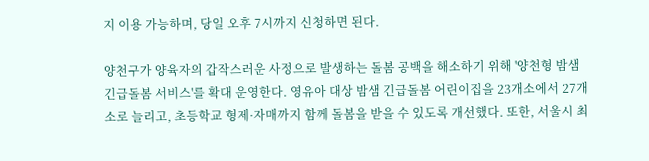지 이용 가능하며, 당일 오후 7시까지 신청하면 된다.

양천구가 양육자의 갑작스러운 사정으로 발생하는 돌봄 공백을 해소하기 위해 '양천형 밤샘 긴급돌봄 서비스'를 확대 운영한다. 영유아 대상 밤샘 긴급돌봄 어린이집을 23개소에서 27개소로 늘리고, 초등학교 형제·자매까지 함께 돌봄을 받을 수 있도록 개선했다. 또한, 서울시 최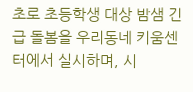초로 초등학생 대상 밤샘 긴급 돌봄을 우리동네 키움센터에서 실시하며, 시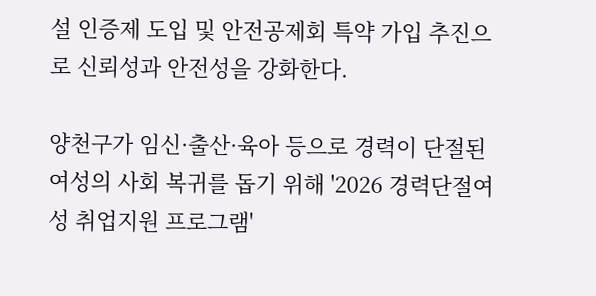설 인증제 도입 및 안전공제회 특약 가입 추진으로 신뢰성과 안전성을 강화한다.

양천구가 임신·출산·육아 등으로 경력이 단절된 여성의 사회 복귀를 돕기 위해 '2026 경력단절여성 취업지원 프로그램'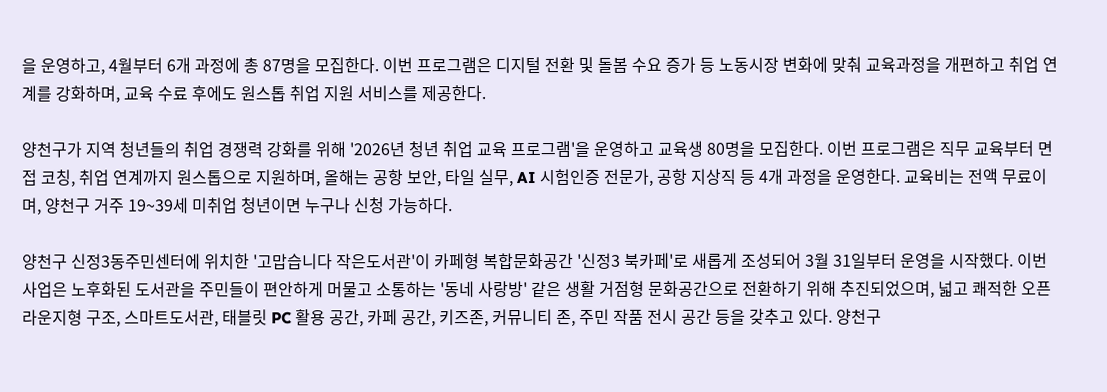을 운영하고, 4월부터 6개 과정에 총 87명을 모집한다. 이번 프로그램은 디지털 전환 및 돌봄 수요 증가 등 노동시장 변화에 맞춰 교육과정을 개편하고 취업 연계를 강화하며, 교육 수료 후에도 원스톱 취업 지원 서비스를 제공한다.

양천구가 지역 청년들의 취업 경쟁력 강화를 위해 '2026년 청년 취업 교육 프로그램'을 운영하고 교육생 80명을 모집한다. 이번 프로그램은 직무 교육부터 면접 코칭, 취업 연계까지 원스톱으로 지원하며, 올해는 공항 보안, 타일 실무, AI 시험인증 전문가, 공항 지상직 등 4개 과정을 운영한다. 교육비는 전액 무료이며, 양천구 거주 19~39세 미취업 청년이면 누구나 신청 가능하다.

양천구 신정3동주민센터에 위치한 '고맙습니다 작은도서관'이 카페형 복합문화공간 '신정3 북카페'로 새롭게 조성되어 3월 31일부터 운영을 시작했다. 이번 사업은 노후화된 도서관을 주민들이 편안하게 머물고 소통하는 '동네 사랑방' 같은 생활 거점형 문화공간으로 전환하기 위해 추진되었으며, 넓고 쾌적한 오픈 라운지형 구조, 스마트도서관, 태블릿 PC 활용 공간, 카페 공간, 키즈존, 커뮤니티 존, 주민 작품 전시 공간 등을 갖추고 있다. 양천구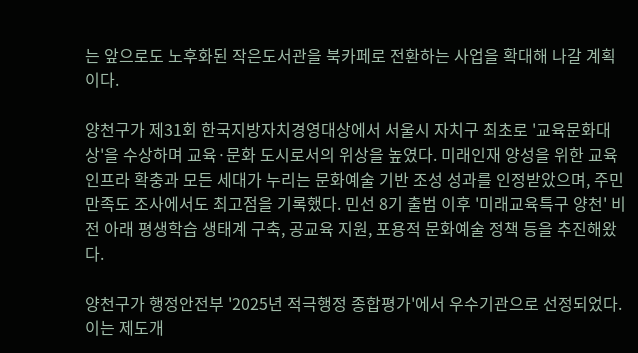는 앞으로도 노후화된 작은도서관을 북카페로 전환하는 사업을 확대해 나갈 계획이다.

양천구가 제31회 한국지방자치경영대상에서 서울시 자치구 최초로 '교육문화대상'을 수상하며 교육·문화 도시로서의 위상을 높였다. 미래인재 양성을 위한 교육 인프라 확충과 모든 세대가 누리는 문화예술 기반 조성 성과를 인정받았으며, 주민 만족도 조사에서도 최고점을 기록했다. 민선 8기 출범 이후 '미래교육특구 양천' 비전 아래 평생학습 생태계 구축, 공교육 지원, 포용적 문화예술 정책 등을 추진해왔다.

양천구가 행정안전부 '2025년 적극행정 종합평가'에서 우수기관으로 선정되었다. 이는 제도개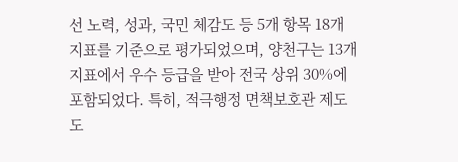선 노력, 성과, 국민 체감도 등 5개 항목 18개 지표를 기준으로 평가되었으며, 양천구는 13개 지표에서 우수 등급을 받아 전국 상위 30%에 포함되었다. 특히, 적극행정 면책보호관 제도 도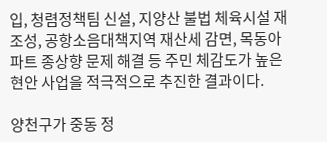입, 청렴정책팀 신설, 지양산 불법 체육시설 재조성, 공항소음대책지역 재산세 감면, 목동아파트 종상향 문제 해결 등 주민 체감도가 높은 현안 사업을 적극적으로 추진한 결과이다.

양천구가 중동 정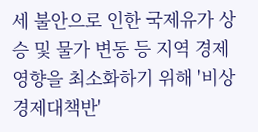세 불안으로 인한 국제유가 상승 및 물가 변동 등 지역 경제 영향을 최소화하기 위해 '비상경제대책반'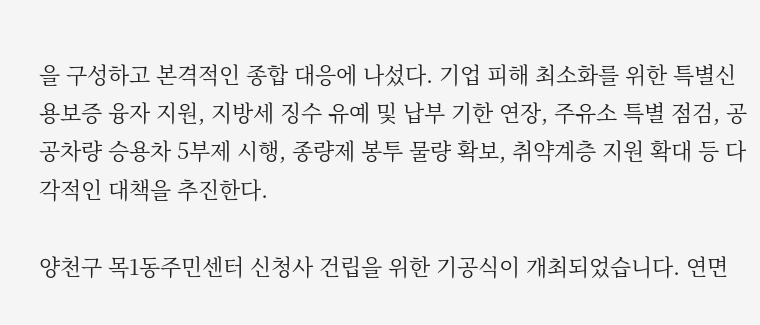을 구성하고 본격적인 종합 대응에 나섰다. 기업 피해 최소화를 위한 특별신용보증 융자 지원, 지방세 징수 유예 및 납부 기한 연장, 주유소 특별 점검, 공공차량 승용차 5부제 시행, 종량제 봉투 물량 확보, 취약계층 지원 확대 등 다각적인 대책을 추진한다.

양천구 목1동주민센터 신청사 건립을 위한 기공식이 개최되었습니다. 연면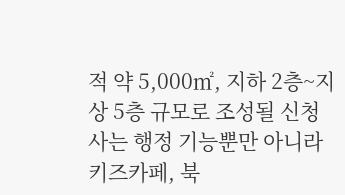적 약 5,000㎡, 지하 2층~지상 5층 규모로 조성될 신청사는 행정 기능뿐만 아니라 키즈카페, 북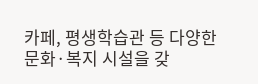카페, 평생학습관 등 다양한 문화·복지 시설을 갖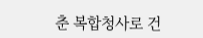춘 복합청사로 건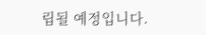립될 예정입니다.